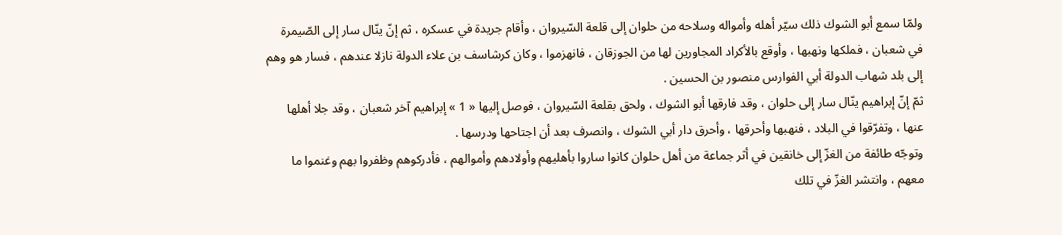ولمّا سمع أبو الشوك ذلك سيّر أهله وأمواله وسلاحه من حلوان إلى قلعة السّيروان ، وأقام جريدة في عسكره ، ثم إنّ ينّال سار إلى الصّيمرة في شعبان ، فملكها ونهبها ، وأوقع بالأكراد المجاورين لها من الجوزقان ، فانهزموا ، وكان كرشاسف بن علاء الدولة نازلا عندهم ، فسار هو وهم إلى بلد شهاب الدولة أبي الفوارس منصور بن الحسين .
ثمّ إنّ إبراهيم ينّال سار إلى حلوان ، وقد فارقها أبو الشوك ، ولحق بقلعة السّيروان ، فوصل إليها « 1 » إبراهيم آخر شعبان ، وقد جلا أهلها عنها ، وتفرّقوا في البلاد ، فنهبها وأحرقها ، وأحرق دار أبي الشوك ، وانصرف بعد أن اجتاحها ودرسها .
وتوجّه طائفة من الغزّ إلى خانقين في أثر جماعة من أهل حلوان كانوا ساروا بأهليهم وأولادهم وأموالهم ، فأدركوهم وظفروا بهم وغنموا ما معهم ، وانتشر الغزّ في تلك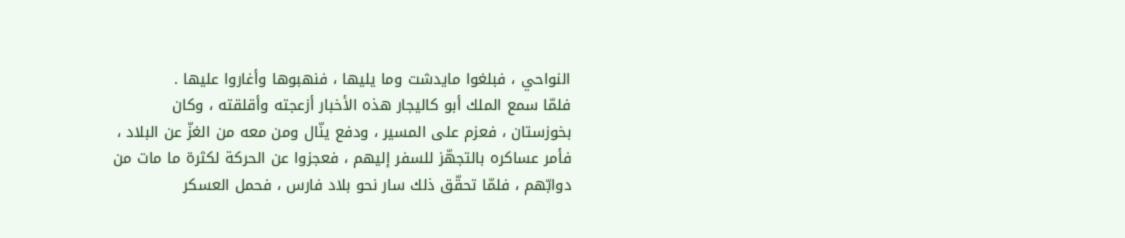النواحي ، فبلغوا مايدشت وما يليها ، فنهبوها وأغاروا عليها .
فلمّا سمع الملك أبو كاليجار هذه الأخبار أزعجته وأقلقته ، وكان بخوزستان ، فعزم على المسير ، ودفع ينّال ومن معه من الغزّ عن البلاد ، فأمر عساكره بالتجهّز للسفر إليهم ، فعجزوا عن الحركة لكثرة ما مات من دوابّهم ، فلمّا تحقّق ذلك سار نحو بلاد فارس ، فحمل العسكر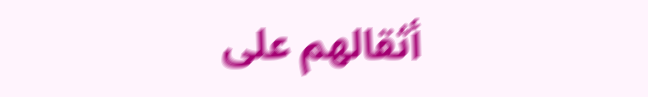أثقالهم على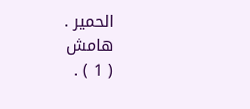الحمير .
هامش
( 1 ) .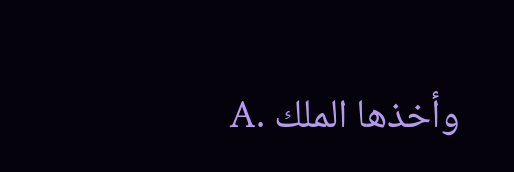وأخذها الملك .A